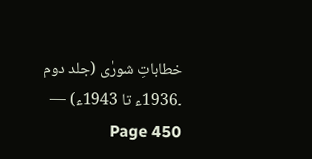خطاباتِ شورٰی (جلد دوم ۔1936ء تا 1943ء) — Page 450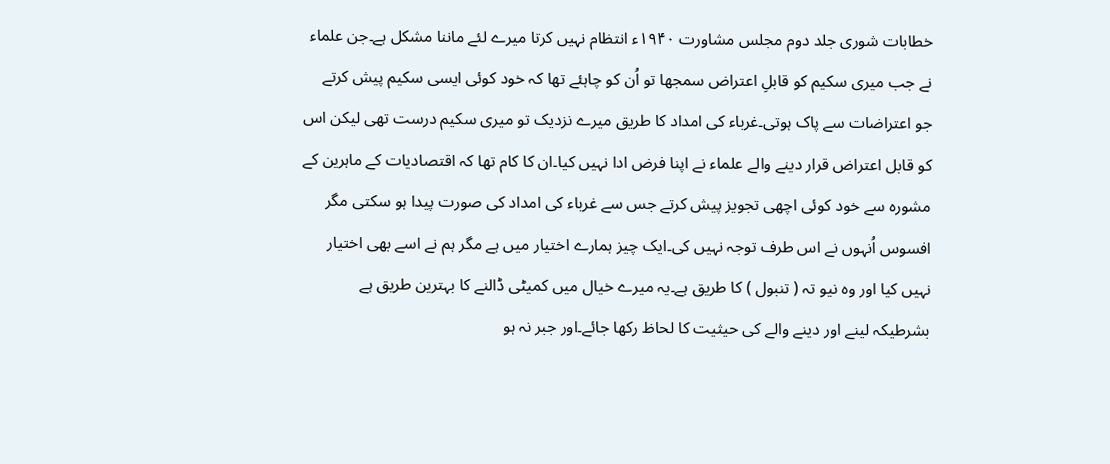خطابات شوری جلد دوم مجلس مشاورت ۱۹۴۰ء انتظام نہیں کرتا میرے لئے ماننا مشکل ہے۔جن علماء نے جب میری سکیم کو قابلِ اعتراض سمجھا تو اُن کو چاہئے تھا کہ خود کوئی ایسی سکیم پیش کرتے جو اعتراضات سے پاک ہوتی۔غرباء کی امداد کا طریق میرے نزدیک تو میری سکیم درست تھی لیکن اس کو قابل اعتراض قرار دینے والے علماء نے اپنا فرض ادا نہیں کیا۔ان کا کام تھا کہ اقتصادیات کے ماہرین کے مشورہ سے خود کوئی اچھی تجویز پیش کرتے جس سے غرباء کی امداد کی صورت پیدا ہو سکتی مگر افسوس اُنہوں نے اس طرف توجہ نہیں کی۔ایک چیز ہمارے اختیار میں ہے مگر ہم نے اسے بھی اختیار نہیں کیا اور وہ نیو تہ ( تنبول ) کا طریق ہے۔یہ میرے خیال میں کمیٹی ڈالنے کا بہترین طریق ہے بشرطیکہ لینے اور دینے والے کی حیثیت کا لحاظ رکھا جائے۔اور جبر نہ ہو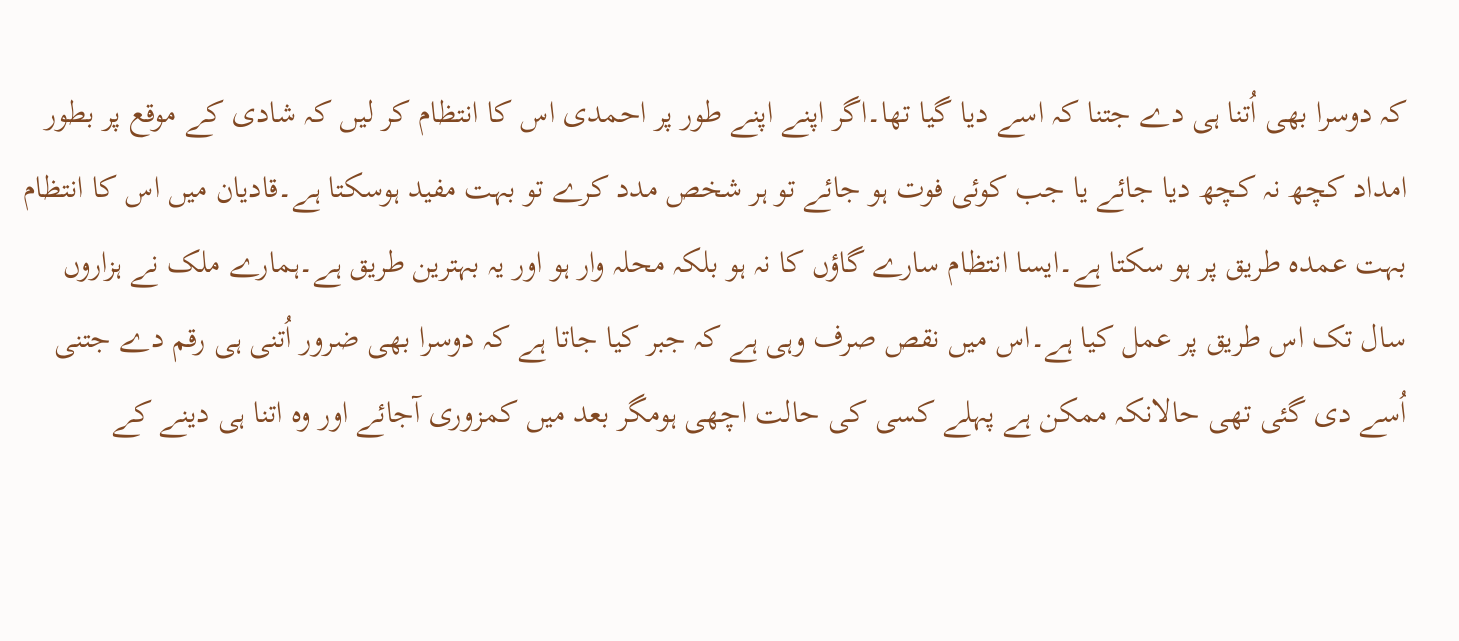کہ دوسرا بھی اُتنا ہی دے جتنا کہ اسے دیا گیا تھا۔اگر اپنے اپنے طور پر احمدی اس کا انتظام کر لیں کہ شادی کے موقع پر بطور امداد کچھ نہ کچھ دیا جائے یا جب کوئی فوت ہو جائے تو ہر شخص مدد کرے تو بہت مفید ہوسکتا ہے۔قادیان میں اس کا انتظام بہت عمدہ طریق پر ہو سکتا ہے۔ایسا انتظام سارے گاؤں کا نہ ہو بلکہ محلہ وار ہو اور یہ بہترین طریق ہے۔ہمارے ملک نے ہزاروں سال تک اس طریق پر عمل کیا ہے۔اس میں نقص صرف وہی ہے کہ جبر کیا جاتا ہے کہ دوسرا بھی ضرور اُتنی ہی رقم دے جتنی اُسے دی گئی تھی حالانکہ ممکن ہے پہلے کسی کی حالت اچھی ہومگر بعد میں کمزوری آجائے اور وہ اتنا ہی دینے کے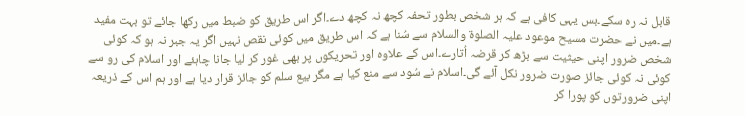قابل نہ رہ سکے۔بس یہی کافی ہے کہ ہر شخص بطور تحفہ کچھ نہ کچھ دے۔اگر اس طریق کو ضبط میں رکھا جائے تو بہت مفید ہے۔میں نے حضرت مسیح موعود علیہ الصلوۃ والسلام سے سُنا ہے کہ اس طریق میں کوئی نقص نہیں اگر یہ جبر نہ ہو کہ کوئی شخص ضرور اپنی حیثیت سے بڑھ کر قرضہ اُتارے۔اس کے علاوہ اور تحریکوں پر بھی غور کر لیا جانا چاہئے اور اسلام کی رو سے کوئی نہ کوئی جائز صورت ضرور نکل آئے گی۔اسلام نے سُود سے منع کیا ہے مگر بیع سلم کو جائز قرار دیا ہے اور ہم اس کے ذریعہ اپنی ضرورتوں کو پورا کر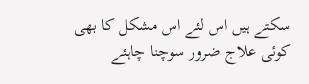سکتے ہیں اس لئے اس مشکل کا بھی کوئی علاج ضرور سوچنا چاہئے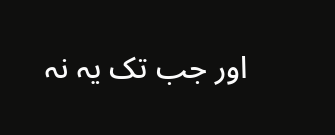اور جب تک یہ نہ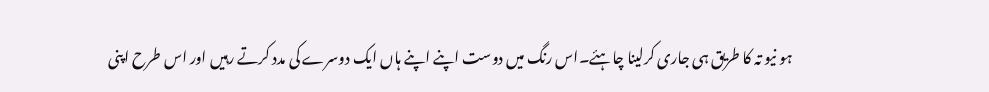ہو نیو تہ کا طریق ہی جاری کرلینا چاہئے۔اس رنگ میں دوست اپنے اپنے ہاں ایک دوسرے کی مدد کرتے رہیں اور اس طرح اپنی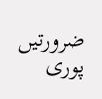ضرورتیں پوری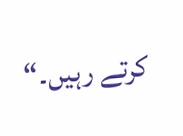کرتے رہیں۔“